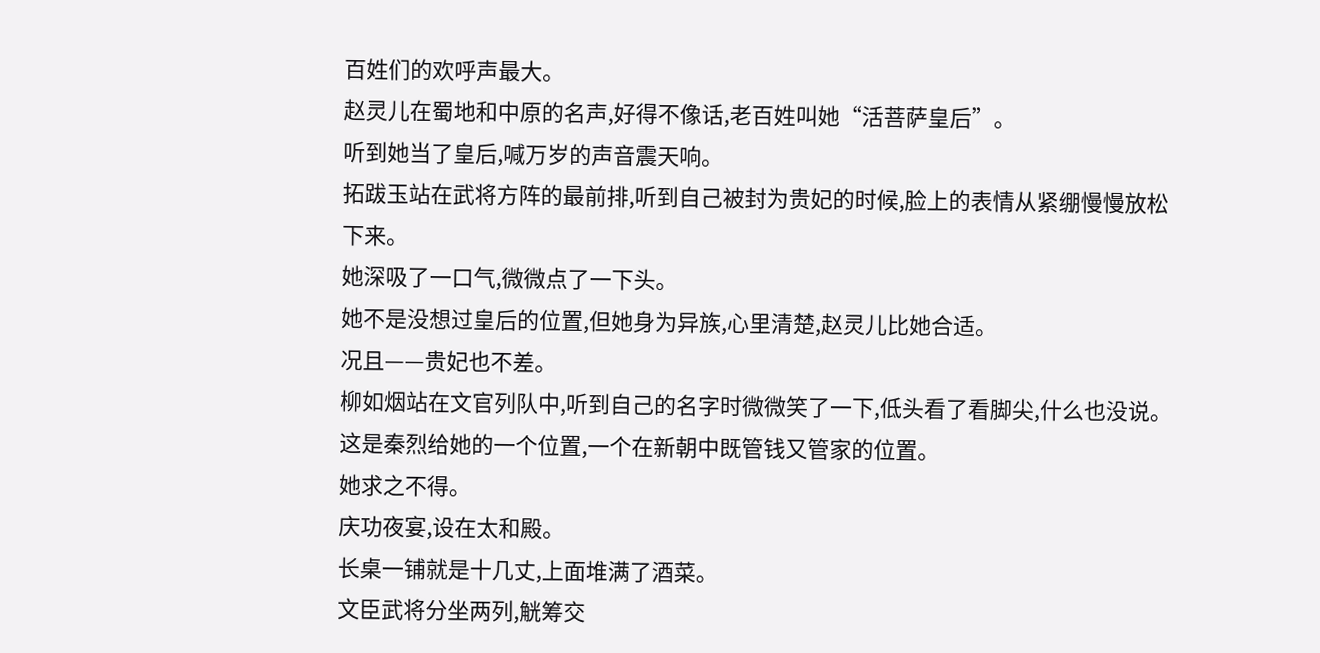百姓们的欢呼声最大。
赵灵儿在蜀地和中原的名声,好得不像话,老百姓叫她“活菩萨皇后”。
听到她当了皇后,喊万岁的声音震天响。
拓跋玉站在武将方阵的最前排,听到自己被封为贵妃的时候,脸上的表情从紧绷慢慢放松下来。
她深吸了一口气,微微点了一下头。
她不是没想过皇后的位置,但她身为异族,心里清楚,赵灵儿比她合适。
况且——贵妃也不差。
柳如烟站在文官列队中,听到自己的名字时微微笑了一下,低头看了看脚尖,什么也没说。
这是秦烈给她的一个位置,一个在新朝中既管钱又管家的位置。
她求之不得。
庆功夜宴,设在太和殿。
长桌一铺就是十几丈,上面堆满了酒菜。
文臣武将分坐两列,觥筹交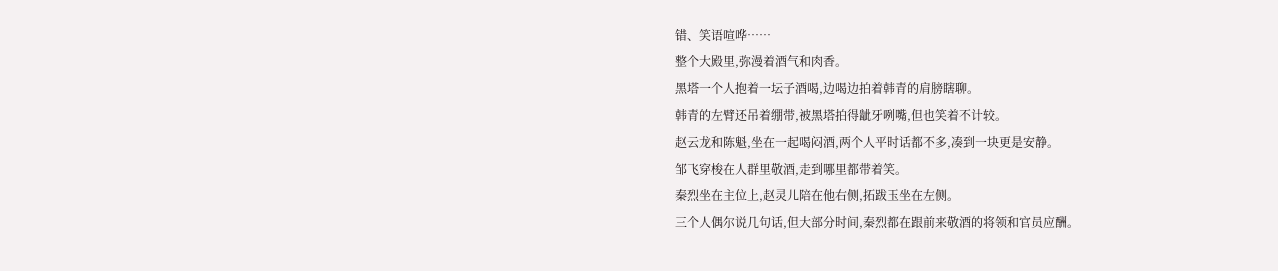错、笑语喧哗……
整个大殿里,弥漫着酒气和肉香。
黑塔一个人抱着一坛子酒喝,边喝边拍着韩青的肩膀瞎聊。
韩青的左臂还吊着绷带,被黑塔拍得龇牙咧嘴,但也笑着不计较。
赵云龙和陈魁,坐在一起喝闷酒,两个人平时话都不多,凑到一块更是安静。
邹飞穿梭在人群里敬酒,走到哪里都带着笑。
秦烈坐在主位上,赵灵儿陪在他右侧,拓跋玉坐在左侧。
三个人偶尔说几句话,但大部分时间,秦烈都在跟前来敬酒的将领和官员应酬。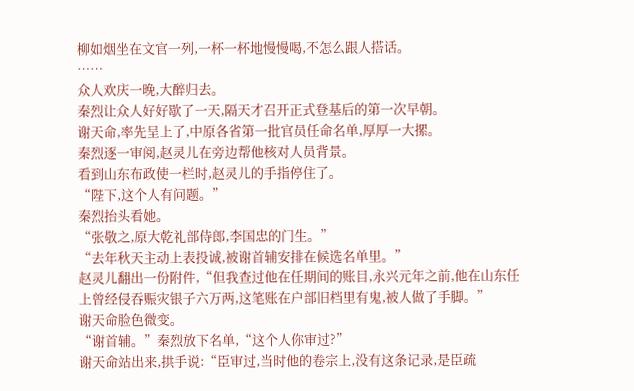柳如烟坐在文官一列,一杯一杯地慢慢喝,不怎么跟人搭话。
……
众人欢庆一晚,大醉归去。
秦烈让众人好好歇了一天,隔天才召开正式登基后的第一次早朝。
谢天命,率先呈上了,中原各省第一批官员任命名单,厚厚一大摞。
秦烈逐一审阅,赵灵儿在旁边帮他核对人员背景。
看到山东布政使一栏时,赵灵儿的手指停住了。
“陛下,这个人有问题。”
秦烈抬头看她。
“张敬之,原大乾礼部侍郎,李国忠的门生。”
“去年秋天主动上表投诚,被谢首辅安排在候选名单里。”
赵灵儿翻出一份附件,“但我查过他在任期间的账目,永兴元年之前,他在山东任上曾经侵吞赈灾银子六万两,这笔账在户部旧档里有鬼,被人做了手脚。”
谢天命脸色微变。
“谢首辅。”秦烈放下名单,“这个人你审过?”
谢天命站出来,拱手说:“臣审过,当时他的卷宗上,没有这条记录,是臣疏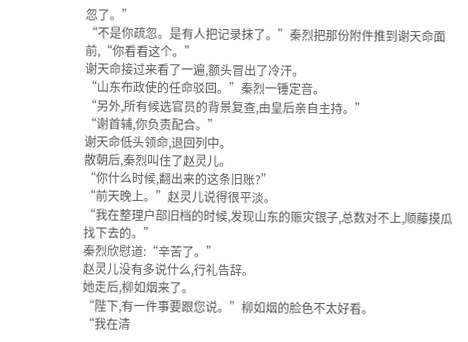忽了。”
“不是你疏忽。是有人把记录抹了。”秦烈把那份附件推到谢天命面前,“你看看这个。”
谢天命接过来看了一遍,额头冒出了冷汗。
“山东布政使的任命驳回。”秦烈一锤定音。
“另外,所有候选官员的背景复查,由皇后亲自主持。”
“谢首辅,你负责配合。”
谢天命低头领命,退回列中。
散朝后,秦烈叫住了赵灵儿。
“你什么时候,翻出来的这条旧账?”
“前天晚上。”赵灵儿说得很平淡。
“我在整理户部旧档的时候,发现山东的赈灾银子,总数对不上,顺藤摸瓜找下去的。”
秦烈欣慰道:“辛苦了。”
赵灵儿没有多说什么,行礼告辞。
她走后,柳如烟来了。
“陛下,有一件事要跟您说。”柳如烟的脸色不太好看。
“我在清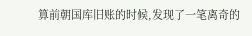算前朝国库旧账的时候,发现了一笔离奇的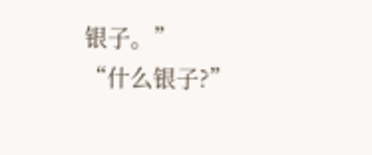银子。”
“什么银子?”